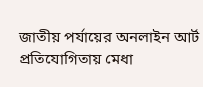জাতীয় পর্যায়ের অনলাইন আর্ট প্রতিযোগিতায় মেধা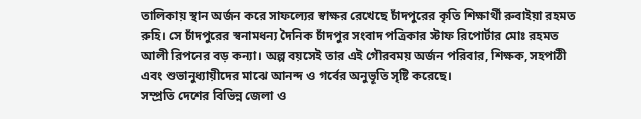তালিকায় স্থান অর্জন করে সাফল্যের স্বাক্ষর রেখেছে চাঁদপুরের কৃতি শিক্ষার্থী রুবাইয়া রহমত রুহি। সে চাঁদপুরের স্বনামধন্য দৈনিক চাঁদপুর সংবাদ পত্রিকার স্টাফ রিপোর্টার মোঃ রহমত আলী রিপনের বড় কন্যা। অল্প বয়সেই তার এই গৌরবময় অর্জন পরিবার, শিক্ষক, সহপাঠী এবং শুভানুধ্যায়ীদের মাঝে আনন্দ ও গর্বের অনুভূতি সৃষ্টি করেছে।
সম্প্রতি দেশের বিভিন্ন জেলা ও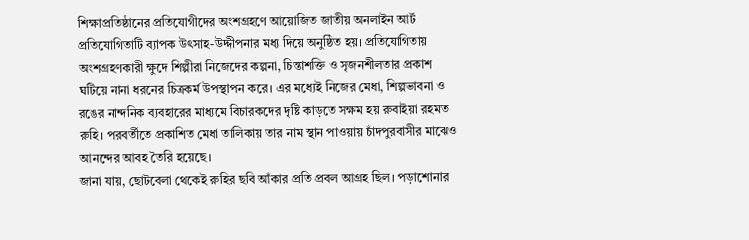শিক্ষাপ্রতিষ্ঠানের প্রতিযোগীদের অংশগ্রহণে আয়োজিত জাতীয় অনলাইন আর্ট প্রতিযোগিতাটি ব্যাপক উৎসাহ-উদ্দীপনার মধ্য দিয়ে অনুষ্ঠিত হয়। প্রতিযোগিতায় অংশগ্রহণকারী ক্ষুদে শিল্পীরা নিজেদের কল্পনা, চিন্তাশক্তি ও সৃজনশীলতার প্রকাশ ঘটিয়ে নানা ধরনের চিত্রকর্ম উপস্থাপন করে। এর মধ্যেই নিজের মেধা, শিল্পভাবনা ও রঙের নান্দনিক ব্যবহারের মাধ্যমে বিচারকদের দৃষ্টি কাড়তে সক্ষম হয় রুবাইয়া রহমত রুহি। পরবর্তীতে প্রকাশিত মেধা তালিকায় তার নাম স্থান পাওয়ায় চাঁদপুরবাসীর মাঝেও আনন্দের আবহ তৈরি হয়েছে।
জানা যায়, ছোটবেলা থেকেই রুহির ছবি আঁকার প্রতি প্রবল আগ্রহ ছিল। পড়াশোনার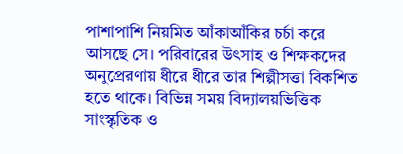পাশাপাশি নিয়মিত আঁকাআঁকির চর্চা করে আসছে সে। পরিবারের উৎসাহ ও শিক্ষকদের অনুপ্রেরণায় ধীরে ধীরে তার শিল্পীসত্তা বিকশিত হতে থাকে। বিভিন্ন সময় বিদ্যালয়ভিত্তিক সাংস্কৃতিক ও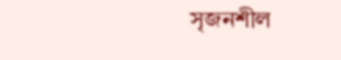সৃজনশীল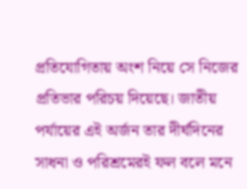প্রতিযোগিতায় অংশ নিয়ে সে নিজের প্রতিভার পরিচয় দিয়েছে। জাতীয় পর্যায়ের এই অর্জন তার দীর্ঘদিনের সাধনা ও পরিশ্রমেরই ফল বলে মনে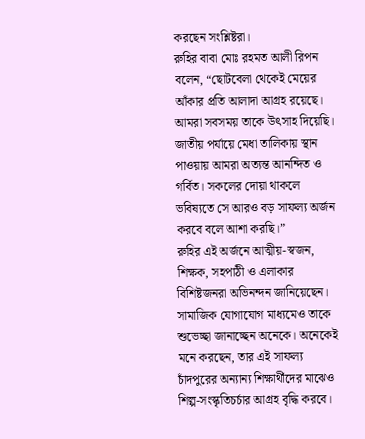করছেন সংশ্লিষ্টরা।
রুহির বাবা মোঃ রহমত আলী রিপন বলেন, “ছোটবেলা থেকেই মেয়ের আঁকার প্রতি আলাদা আগ্রহ রয়েছে। আমরা সবসময় তাকে উৎসাহ দিয়েছি। জাতীয় পর্যায়ে মেধা তালিকায় স্থান পাওয়ায় আমরা অত্যন্ত আনন্দিত ও গর্বিত। সকলের দোয়া থাকলে ভবিষ্যতে সে আরও বড় সাফল্য অর্জন করবে বলে আশা করছি।”
রুহির এই অর্জনে আত্মীয়-স্বজন, শিক্ষক, সহপাঠী ও এলাকার বিশিষ্টজনরা অভিনন্দন জানিয়েছেন। সামাজিক যোগাযোগ মাধ্যমেও তাকে শুভেচ্ছা জানাচ্ছেন অনেকে। অনেকেই মনে করছেন, তার এই সাফল্য চাঁদপুরের অন্যান্য শিক্ষার্থীদের মাঝেও শিল্প-সংস্কৃতিচর্চার আগ্রহ বৃদ্ধি করবে।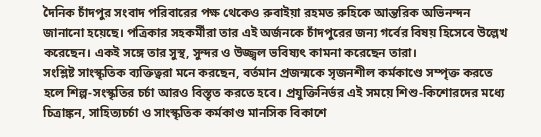দৈনিক চাঁদপুর সংবাদ পরিবারের পক্ষ থেকেও রুবাইয়া রহমত রুহিকে আন্তরিক অভিনন্দন জানানো হয়েছে। পত্রিকার সহকর্মীরা তার এই অর্জনকে চাঁদপুরের জন্য গর্বের বিষয় হিসেবে উল্লেখ করেছেন। একই সঙ্গে তার সুস্থ, সুন্দর ও উজ্জ্বল ভবিষ্যৎ কামনা করেছেন তারা।
সংশ্লিষ্ট সাংস্কৃতিক ব্যক্তিত্বরা মনে করছেন, বর্তমান প্রজন্মকে সৃজনশীল কর্মকাণ্ডে সম্পৃক্ত করতে হলে শিল্প-সংস্কৃতির চর্চা আরও বিস্তৃত করতে হবে। প্রযুক্তিনির্ভর এই সময়ে শিশু-কিশোরদের মধ্যে চিত্রাঙ্কন, সাহিত্যচর্চা ও সাংস্কৃতিক কর্মকাণ্ড মানসিক বিকাশে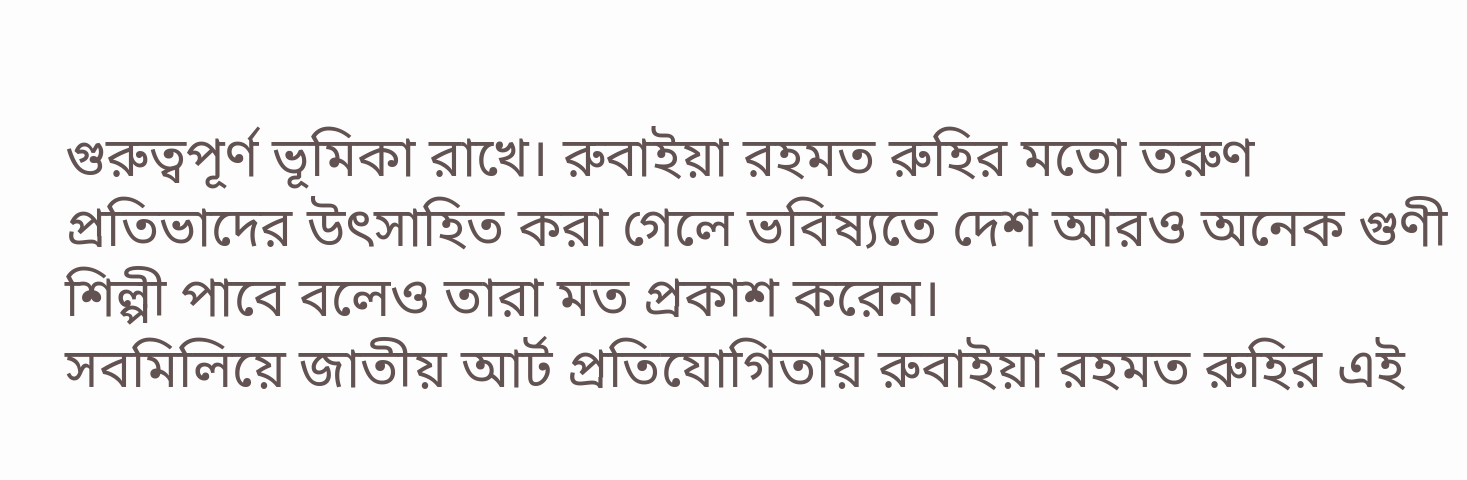গুরুত্বপূর্ণ ভূমিকা রাখে। রুবাইয়া রহমত রুহির মতো তরুণ প্রতিভাদের উৎসাহিত করা গেলে ভবিষ্যতে দেশ আরও অনেক গুণী শিল্পী পাবে বলেও তারা মত প্রকাশ করেন।
সবমিলিয়ে জাতীয় আর্ট প্রতিযোগিতায় রুবাইয়া রহমত রুহির এই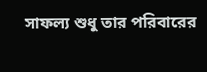সাফল্য শুধু তার পরিবারের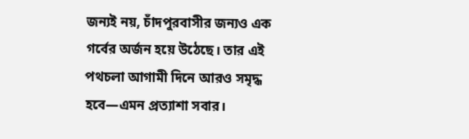জন্যই নয়, চাঁদপুরবাসীর জন্যও এক গর্বের অর্জন হয়ে উঠেছে। তার এই পথচলা আগামী দিনে আরও সমৃদ্ধ হবে—এমন প্রত্যাশা সবার।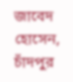জাবেদ হোসেন, চাঁদপুর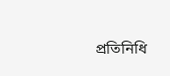প্রতিনিধি